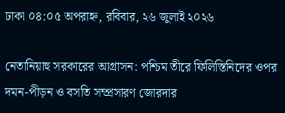ঢাকা ০৪:০৫ অপরাহ্ন, রবিবার, ২৬ জুলাই ২০২৬

নেতানিয়াহু সরকারের আগ্রাসন: পশ্চিম তীরে ফিলিস্তিনিদের ওপর দমন-পীড়ন ও বসতি সম্প্রসারণ জোরদার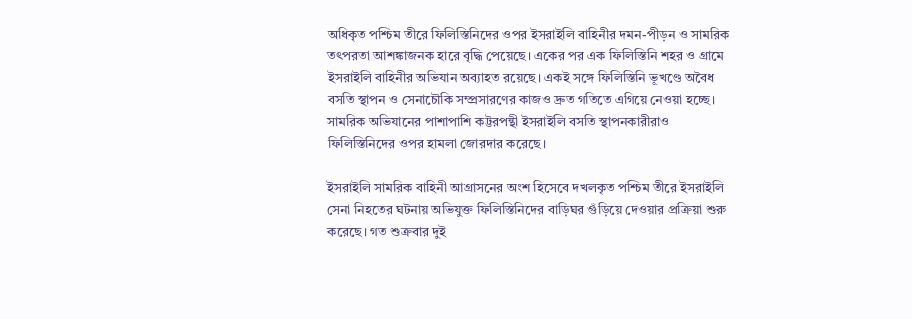অধিকৃত পশ্চিম তীরে ফিলিস্তিনিদের ওপর ইসরাইলি বাহিনীর দমন-পীড়ন ও সামরিক তৎপরতা আশঙ্কাজনক হারে বৃদ্ধি পেয়েছে। একের পর এক ফিলিস্তিনি শহর ও গ্রামে ইসরাইলি বাহিনীর অভিযান অব্যাহত রয়েছে। একই সঙ্গে ফিলিস্তিনি ভূখণ্ডে অবৈধ বসতি স্থাপন ও সেনাচৌকি সম্প্রসারণের কাজও দ্রুত গতিতে এগিয়ে নেওয়া হচ্ছে। সামরিক অভিযানের পাশাপাশি কট্টরপন্থী ইসরাইলি বসতি স্থাপনকারীরাও ফিলিস্তিনিদের ওপর হামলা জোরদার করেছে।

ইসরাইলি সামরিক বাহিনী আগ্রাসনের অংশ হিসেবে দখলকৃত পশ্চিম তীরে ইসরাইলি সেনা নিহতের ঘটনায় অভিযুক্ত ফিলিস্তিনিদের বাড়িঘর গুঁড়িয়ে দেওয়ার প্রক্রিয়া শুরু করেছে। গত শুক্রবার দুই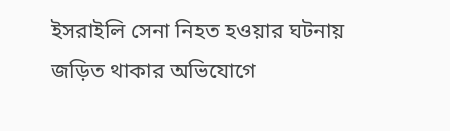ইসরাইলি সেনা নিহত হওয়ার ঘটনায় জড়িত থাকার অভিযোগে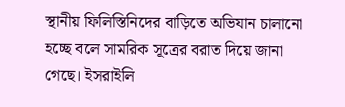স্থানীয় ফিলিস্তিনিদের বাড়িতে অভিযান চালানো হচ্ছে বলে সামরিক সূত্রের বরাত দিয়ে জানা গেছে। ইসরাইলি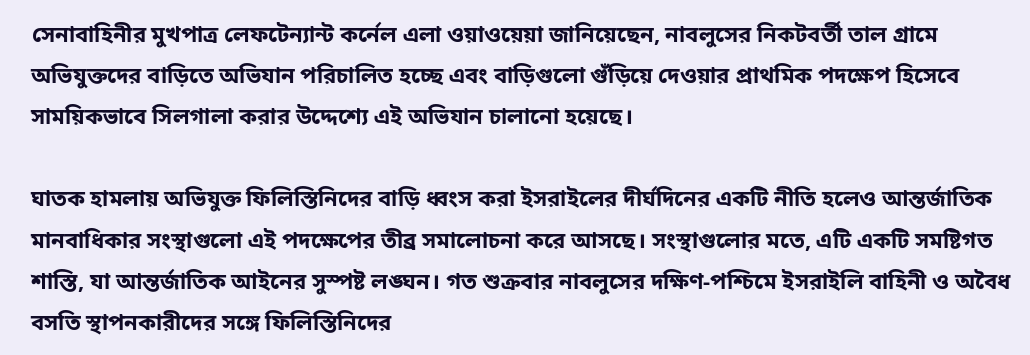সেনাবাহিনীর মুখপাত্র লেফটেন্যান্ট কর্নেল এলা ওয়াওয়েয়া জানিয়েছেন, নাবলুসের নিকটবর্তী তাল গ্রামে অভিযুক্তদের বাড়িতে অভিযান পরিচালিত হচ্ছে এবং বাড়িগুলো গুঁড়িয়ে দেওয়ার প্রাথমিক পদক্ষেপ হিসেবে সাময়িকভাবে সিলগালা করার উদ্দেশ্যে এই অভিযান চালানো হয়েছে।

ঘাতক হামলায় অভিযুক্ত ফিলিস্তিনিদের বাড়ি ধ্বংস করা ইসরাইলের দীর্ঘদিনের একটি নীতি হলেও আন্তর্জাতিক মানবাধিকার সংস্থাগুলো এই পদক্ষেপের তীব্র সমালোচনা করে আসছে। সংস্থাগুলোর মতে, এটি একটি সমষ্টিগত শাস্তি, যা আন্তর্জাতিক আইনের সুস্পষ্ট লঙ্ঘন। গত শুক্রবার নাবলুসের দক্ষিণ-পশ্চিমে ইসরাইলি বাহিনী ও অবৈধ বসতি স্থাপনকারীদের সঙ্গে ফিলিস্তিনিদের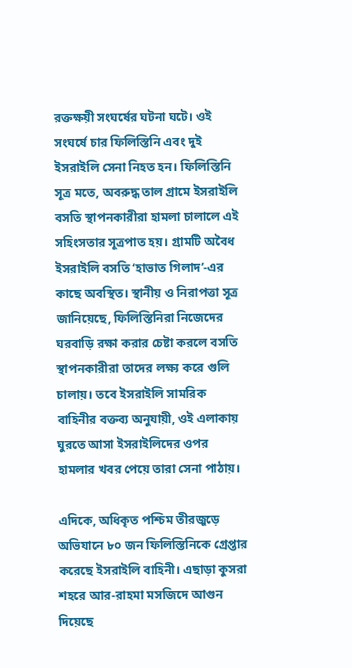রক্তক্ষয়ী সংঘর্ষের ঘটনা ঘটে। ওই সংঘর্ষে চার ফিলিস্তিনি এবং দুই ইসরাইলি সেনা নিহত হন। ফিলিস্তিনি সূত্র মতে, অবরুদ্ধ তাল গ্রামে ইসরাইলি বসতি স্থাপনকারীরা হামলা চালালে এই সহিংসতার সূত্রপাত হয়। গ্রামটি অবৈধ ইসরাইলি বসতি ‘হাভাত গিলাদ’-এর কাছে অবস্থিত। স্থানীয় ও নিরাপত্তা সূত্র জানিয়েছে, ফিলিস্তিনিরা নিজেদের ঘরবাড়ি রক্ষা করার চেষ্টা করলে বসতি স্থাপনকারীরা তাদের লক্ষ্য করে গুলি চালায়। তবে ইসরাইলি সামরিক বাহিনীর বক্তব্য অনুযায়ী, ওই এলাকায় ঘুরতে আসা ইসরাইলিদের ওপর হামলার খবর পেয়ে তারা সেনা পাঠায়।

এদিকে, অধিকৃত পশ্চিম তীরজুড়ে অভিযানে ৮০ জন ফিলিস্তিনিকে গ্রেপ্তার করেছে ইসরাইলি বাহিনী। এছাড়া কুসরা শহরে আর-রাহমা মসজিদে আগুন দিয়েছে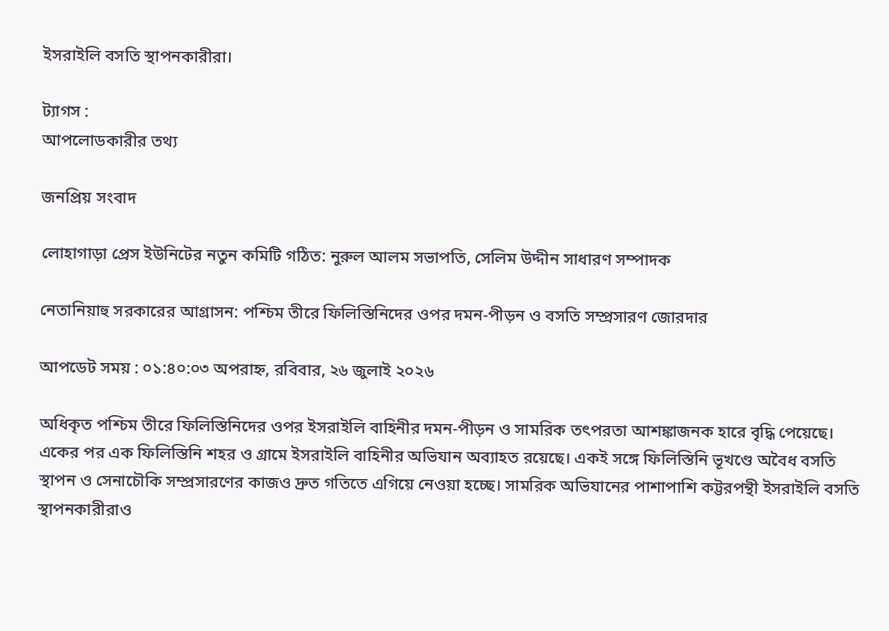ইসরাইলি বসতি স্থাপনকারীরা।

ট্যাগস :
আপলোডকারীর তথ্য

জনপ্রিয় সংবাদ

লোহাগাড়া প্রেস ইউনিটের নতুন কমিটি গঠিত: নুরুল আলম সভাপতি, সেলিম উদ্দীন সাধারণ সম্পাদক

নেতানিয়াহু সরকারের আগ্রাসন: পশ্চিম তীরে ফিলিস্তিনিদের ওপর দমন-পীড়ন ও বসতি সম্প্রসারণ জোরদার

আপডেট সময় : ০১:৪০:০৩ অপরাহ্ন, রবিবার, ২৬ জুলাই ২০২৬

অধিকৃত পশ্চিম তীরে ফিলিস্তিনিদের ওপর ইসরাইলি বাহিনীর দমন-পীড়ন ও সামরিক তৎপরতা আশঙ্কাজনক হারে বৃদ্ধি পেয়েছে। একের পর এক ফিলিস্তিনি শহর ও গ্রামে ইসরাইলি বাহিনীর অভিযান অব্যাহত রয়েছে। একই সঙ্গে ফিলিস্তিনি ভূখণ্ডে অবৈধ বসতি স্থাপন ও সেনাচৌকি সম্প্রসারণের কাজও দ্রুত গতিতে এগিয়ে নেওয়া হচ্ছে। সামরিক অভিযানের পাশাপাশি কট্টরপন্থী ইসরাইলি বসতি স্থাপনকারীরাও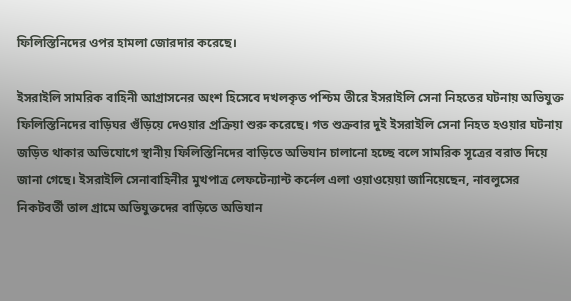ফিলিস্তিনিদের ওপর হামলা জোরদার করেছে।

ইসরাইলি সামরিক বাহিনী আগ্রাসনের অংশ হিসেবে দখলকৃত পশ্চিম তীরে ইসরাইলি সেনা নিহতের ঘটনায় অভিযুক্ত ফিলিস্তিনিদের বাড়িঘর গুঁড়িয়ে দেওয়ার প্রক্রিয়া শুরু করেছে। গত শুক্রবার দুই ইসরাইলি সেনা নিহত হওয়ার ঘটনায় জড়িত থাকার অভিযোগে স্থানীয় ফিলিস্তিনিদের বাড়িতে অভিযান চালানো হচ্ছে বলে সামরিক সূত্রের বরাত দিয়ে জানা গেছে। ইসরাইলি সেনাবাহিনীর মুখপাত্র লেফটেন্যান্ট কর্নেল এলা ওয়াওয়েয়া জানিয়েছেন, নাবলুসের নিকটবর্তী তাল গ্রামে অভিযুক্তদের বাড়িতে অভিযান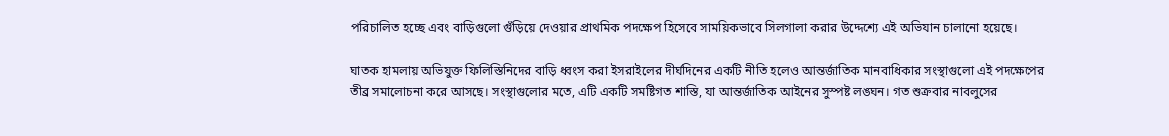পরিচালিত হচ্ছে এবং বাড়িগুলো গুঁড়িয়ে দেওয়ার প্রাথমিক পদক্ষেপ হিসেবে সাময়িকভাবে সিলগালা করার উদ্দেশ্যে এই অভিযান চালানো হয়েছে।

ঘাতক হামলায় অভিযুক্ত ফিলিস্তিনিদের বাড়ি ধ্বংস করা ইসরাইলের দীর্ঘদিনের একটি নীতি হলেও আন্তর্জাতিক মানবাধিকার সংস্থাগুলো এই পদক্ষেপের তীব্র সমালোচনা করে আসছে। সংস্থাগুলোর মতে, এটি একটি সমষ্টিগত শাস্তি, যা আন্তর্জাতিক আইনের সুস্পষ্ট লঙ্ঘন। গত শুক্রবার নাবলুসের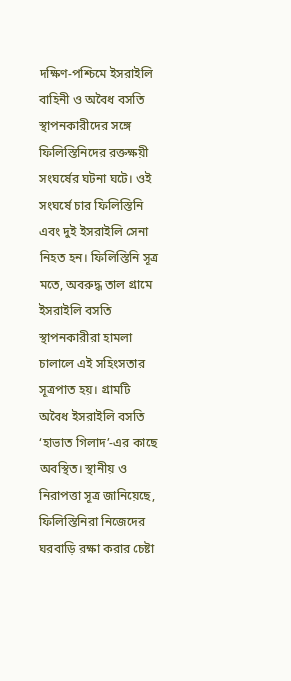দক্ষিণ-পশ্চিমে ইসরাইলি বাহিনী ও অবৈধ বসতি স্থাপনকারীদের সঙ্গে ফিলিস্তিনিদের রক্তক্ষয়ী সংঘর্ষের ঘটনা ঘটে। ওই সংঘর্ষে চার ফিলিস্তিনি এবং দুই ইসরাইলি সেনা নিহত হন। ফিলিস্তিনি সূত্র মতে, অবরুদ্ধ তাল গ্রামে ইসরাইলি বসতি স্থাপনকারীরা হামলা চালালে এই সহিংসতার সূত্রপাত হয়। গ্রামটি অবৈধ ইসরাইলি বসতি ‘হাভাত গিলাদ’-এর কাছে অবস্থিত। স্থানীয় ও নিরাপত্তা সূত্র জানিয়েছে, ফিলিস্তিনিরা নিজেদের ঘরবাড়ি রক্ষা করার চেষ্টা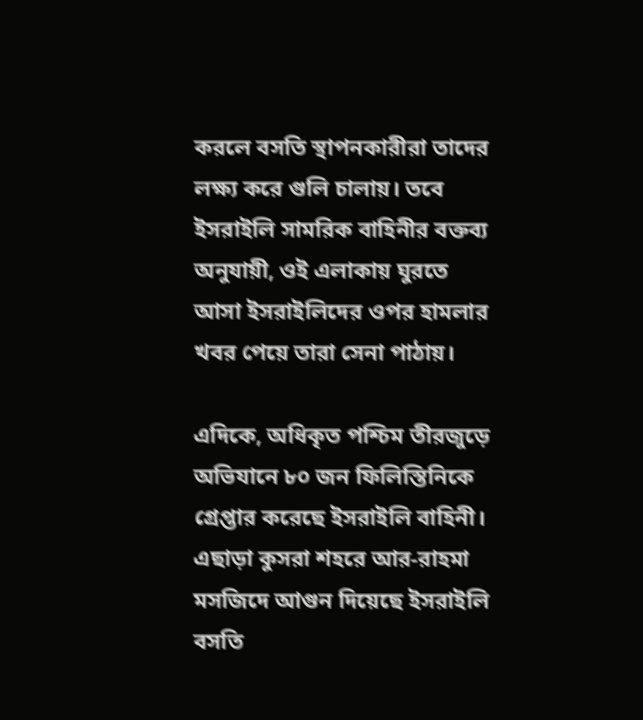করলে বসতি স্থাপনকারীরা তাদের লক্ষ্য করে গুলি চালায়। তবে ইসরাইলি সামরিক বাহিনীর বক্তব্য অনুযায়ী, ওই এলাকায় ঘুরতে আসা ইসরাইলিদের ওপর হামলার খবর পেয়ে তারা সেনা পাঠায়।

এদিকে, অধিকৃত পশ্চিম তীরজুড়ে অভিযানে ৮০ জন ফিলিস্তিনিকে গ্রেপ্তার করেছে ইসরাইলি বাহিনী। এছাড়া কুসরা শহরে আর-রাহমা মসজিদে আগুন দিয়েছে ইসরাইলি বসতি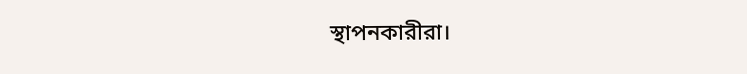স্থাপনকারীরা।